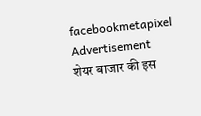facebookmetapixel
Advertisement
शेयर बाजार की इस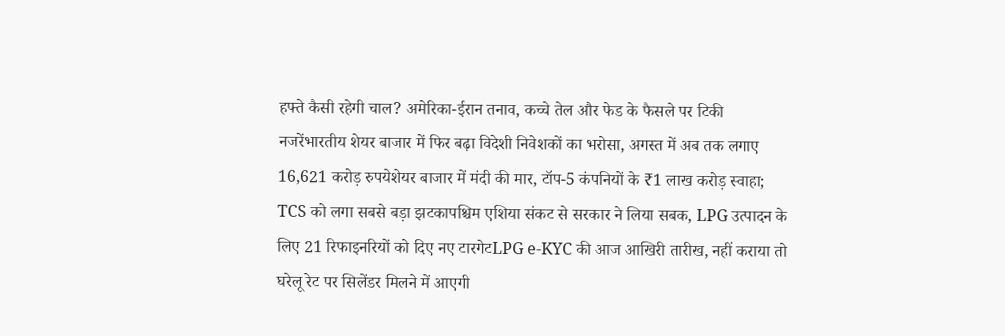हफ्ते कैसी रहेगी चाल? अमेरिका-ईरान तनाव, कच्चे तेल और फेड के फैसले पर टिकी नजरेंभारतीय शेयर बाजार में फिर बढ़ा विदेशी निवेशकों का भरोसा, अगस्त में अब तक लगाए 16,621 करोड़ रुपयेशेयर बाजार में मंदी की मार, टॉप-5 कंपनियों के ₹1 लाख करोड़ स्वाहा; TCS को लगा सबसे बड़ा झटकापश्चिम एशिया संकट से सरकार ने लिया सबक, LPG उत्पादन के लिए 21 रिफाइनरियों को दिए नए टारगेटLPG e-KYC की आज आखिरी तारीख, नहीं कराया तो घरेलू रेट पर सिलेंडर मिलने में आएगी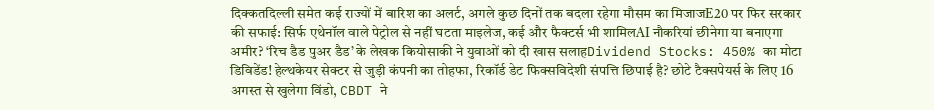दिक्कतदिल्ली समेत कई राज्यों में बारिश का अलर्ट, अगले कुछ दिनों तक बदला रहेगा मौसम का मिजाजE20 पर फिर सरकार की सफाई: सिर्फ एथेनॉल वाले पेट्रोल से नहीं घटता माइलेज, कई और फैक्टर्स भी शामिलAI नौकरियां छीनेगा या बनाएगा अमीर? ‘रिच डैड पुअर डैड’ के लेखक कियोसाकी ने युवाओं को दी खास सलाहDividend Stocks: 450% का मोटा डिविडेंड! हेल्थकेयर सेक्टर से जुड़ी कंपनी का तोहफा, रिकॉर्ड डेट फिक्सविदेशी संपत्ति छिपाई है? छोटे टैक्सपेयर्स के लिए 16 अगस्त से खुलेगा विंडो, CBDT ने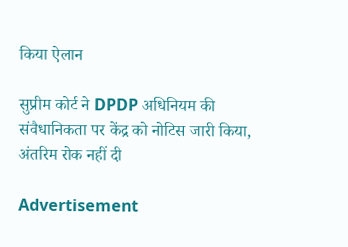किया ऐलान

सुप्रीम कोर्ट ने DPDP अधिनियम की संवैधानिकता पर केंद्र को नोटिस जारी किया, अंतरिम रोक नहीं दी

Advertisement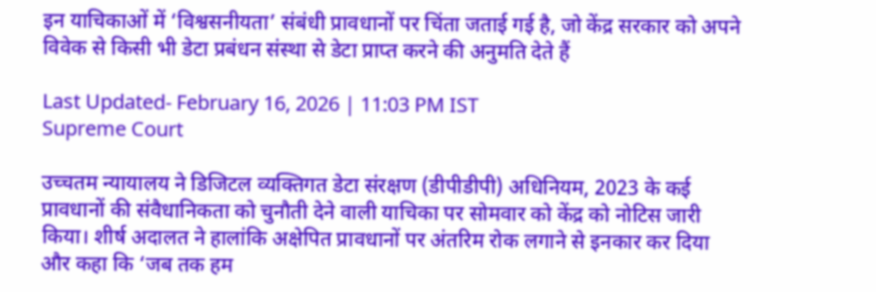इन याचिकाओं में ‘विश्वसनीयता’ संबंधी प्रावधानों पर चिंता जताई गई है, जो केंद्र सरकार को अपने विवेक से किसी भी डेटा प्रबंधन संस्था से डेटा प्राप्त करने की अनुमति देते हैं

Last Updated- February 16, 2026 | 11:03 PM IST
Supreme Court

उच्चतम न्यायालय ने डिजिटल व्यक्तिगत डेटा संरक्षण (डीपीडीपी) अधिनियम, 2023 के कई प्रावधानों की संवैधानिकता को चुनौती देने वाली याचिका पर सोमवार को केंद्र को नोटिस जारी किया। शीर्ष अदालत ने हालांकि अक्षेपित प्रावधानों पर अंतरिम रोक लगाने से इनकार कर दिया और कहा कि ‘जब तक हम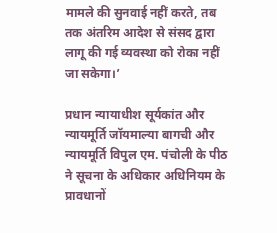मामले की सुनवाई नहीं करते, तब तक अंतरिम आदेश से संसद द्वारा लागू की गई व्यवस्था को रोका नहीं जा सकेगा।’

प्रधान न्यायाधीश सूर्यकांत और न्यायमूर्ति जॉयमाल्या बागची और न्यायमूर्ति विपुल एम. पंचोली के पीठ ने सूचना के अधिकार अधिनियम के प्रावधानों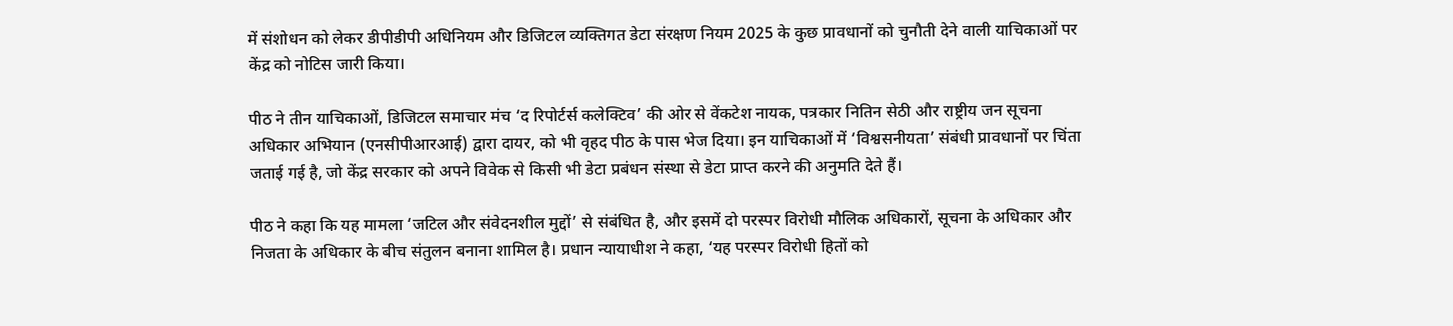में संशोधन को लेकर डीपीडीपी अधिनियम और डिजिटल व्यक्तिगत डेटा संरक्षण नियम 2025 के कुछ प्रावधानों को चुनौती देने वाली याचिकाओं पर केंद्र को नोटिस जारी किया।

पीठ ने तीन याचिकाओं, डिजिटल समाचार मंच ‘द रिपोर्टर्स कलेक्टिव’ की ओर से वेंकटेश नायक, पत्रकार नितिन सेठी और राष्ट्रीय जन सूचना अधिकार अभियान (एनसीपीआरआई) द्वारा दायर, को भी वृहद पीठ के पास भेज दिया। इन याचिकाओं में ‘विश्वसनीयता’ संबंधी प्रावधानों पर चिंता जताई गई है, जो केंद्र सरकार को अपने विवेक से किसी भी डेटा प्रबंधन संस्था से डेटा प्राप्त करने की अनुमति देते हैं।

पीठ ने कहा कि यह मामला ‘जटिल और संवेदनशील मुद्दों’ से संबंधित है, और इसमें दो परस्पर विरोधी मौलिक अधिकारों, सूचना के अधिकार और निजता के अधिकार के बीच संतुलन बनाना शामिल है। प्रधान न्यायाधीश ने कहा, ‘यह परस्पर विरोधी हितों को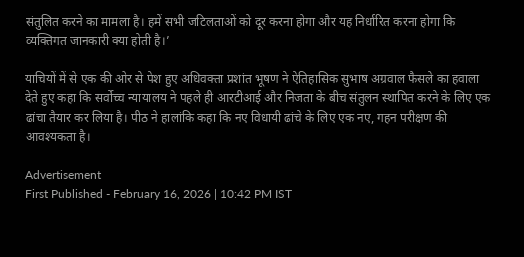संतुलित करने का मामला है। हमें सभी जटिलताओं को दूर करना होगा और यह निर्धारित करना होगा कि व्यक्तिगत जानकारी क्या होती है।’

याचियों में से एक की ओर से पेश हुए अधिवक्ता प्रशांत भूषण ने ऐतिहासिक सुभाष अग्रवाल फैसले का हवाला देते हुए कहा कि सर्वोच्च न्यायालय ने पहले ही आरटीआई और निजता के बीच संतुलन स्थापित करने के लिए एक ढांचा तैयार कर लिया है। पीठ ने हालांकि कहा कि नए विधायी ढांचे के लिए एक नए, गहन परीक्षण की आवश्यकता है।

Advertisement
First Published - February 16, 2026 | 10:42 PM IST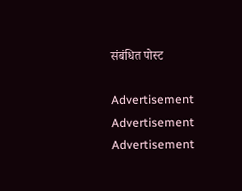संबंधित पोस्ट

Advertisement
Advertisement
Advertisement